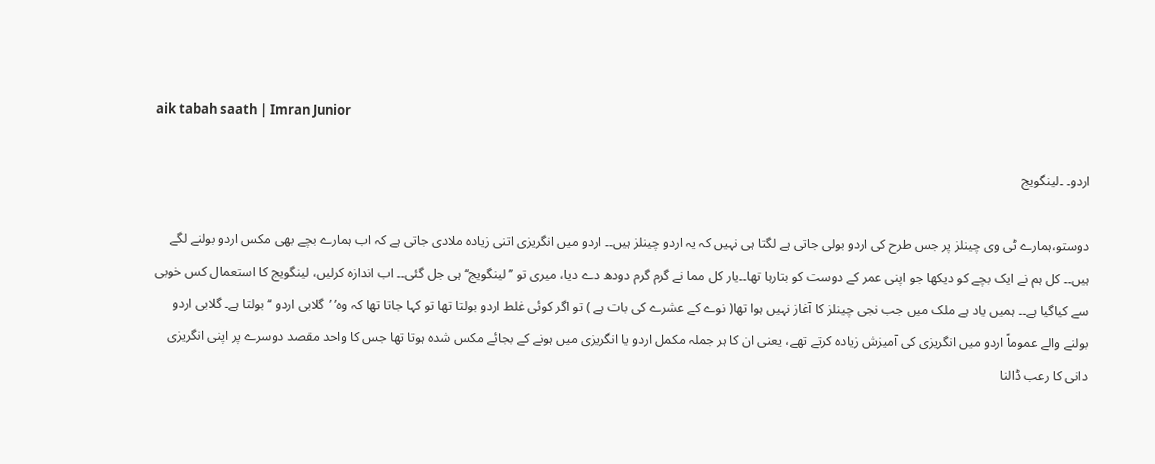aik tabah saath | Imran Junior

اردو۔ ۔لینگویج

دوستو،ہمارے ٹی وی چینلز پر جس طرح کی اردو بولی جاتی ہے لگتا ہی نہیں کہ یہ اردو چینلز ہیں۔۔ اردو میں انگریزی اتنی زیادہ ملادی جاتی ہے کہ اب ہمارے بچے بھی مکس اردو بولنے لگے ہیں۔۔ کل ہم نے ایک بچے کو دیکھا جو اپنی عمر کے دوست کو بتارہا تھا۔۔یار کل مما نے گرم گرم دودھ دے دیا، میری تو ’’لینگویج‘‘ ہی جل گئی۔۔ اب اندازہ کرلیں، لینگویج کا استعمال کس خوبی سے کیاگیا ہے۔۔ ہمیں یاد ہے ملک میں جب نجی چینلز کا آغاز نہیں ہوا تھا( نوے کے عشرے کی بات ہے ) تو اگر کوئی غلط اردو بولتا تھا تو کہا جاتا تھا کہ وہ’ ’گلابی اردو ‘‘ بولتا ہے۔ گلابی اردو بولنے والے عموماً اردو میں انگریزی کی آمیزش زیادہ کرتے تھے، یعنی ان کا ہر جملہ مکمل اردو یا انگریزی میں ہونے کے بجائے مکس شدہ ہوتا تھا جس کا واحد مقصد دوسرے پر اپنی انگریزی دانی کا رعب ڈالنا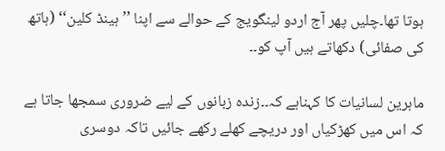ہوتا تھا۔چلیں پھر آج اردو لینگویج کے حوالے سے اپنا ’’ہینڈ کلین‘‘ (ہاتھ کی صفائی) دکھاتے ہیں آپ کو۔۔

ماہرین لسانیات کا کہناہے کہ۔۔زندہ زبانوں کے لیے ضروری سمجھا جاتا ہے کہ اس میں کھڑکیاں اور دریچے کھلے رکھے جائیں تاکہ دوسری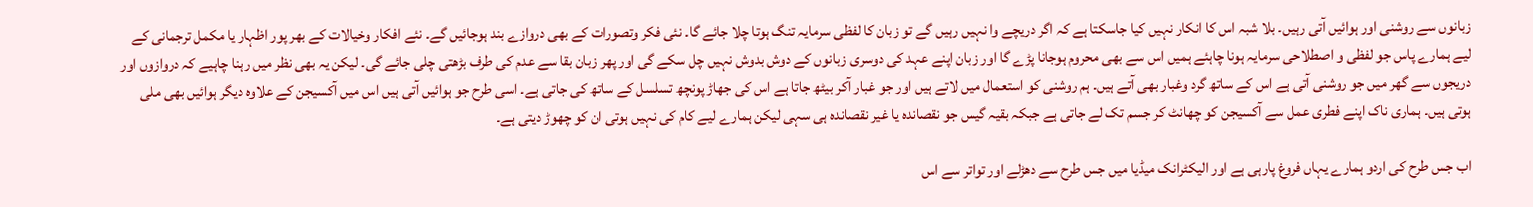زبانوں سے روشنی اور ہوائیں آتی رہیں۔ بلا شبہ اس کا انکار نہیں کیا جاسکتا ہے کہ اگر دریچے وا نہیں رہیں گے تو زبان کا لفظی سرمایہ تنگ ہوتا چلا جائے گا۔ نئی فکر وتصورات کے بھی دروازے بند ہوجائیں گے۔ نئے افکار وخیالات کے بھر پور اظہار یا مکمل ترجمانی کے لیے ہمارے پاس جو لفظی و اصطلاحی سرمایہ ہونا چاہئے ہمیں اس سے بھی محروم ہوجانا پڑے گا اور زبان اپنے عہد کی دوسری زبانوں کے دوش بدوش نہیں چل سکے گی اور پھر زبان بقا سے عدم کی طرف بڑھتی چلی جائے گی۔ لیکن یہ بھی نظر میں رہنا چاہیے کہ دروازوں اور دریجوں سے گھر میں جو روشنی آتی ہے اس کے ساتھ گرد وغبار بھی آتے ہیں۔ ہم روشنی کو استعمال میں لاتے ہیں اور جو غبار آکر بیٹھ جاتا ہے اس کی جھاڑ پونچھ تسلسل کے ساتھ کی جاتی ہے۔ اسی طرح جو ہوائیں آتی ہیں اس میں آکسیجن کے علاوہ دیگر ہوائیں بھی ملی ہوتی ہیں۔ ہماری ناک اپنے فطری عمل سے آکسیجن کو چھانٹ کر جسم تک لے جاتی ہے جبکہ بقیہ گیس جو نقصاندہ یا غیر نقصاندہ ہی سہی لیکن ہمارے لیے کام کی نہیں ہوتی ان کو چھوڑ دیتی ہے۔

اب جس طرح کی اردو ہمارے یہاں فروغ پارہی ہے اور الیکٹرانک میڈیا میں جس طرح سے دھڑلے اور تواتر سے اس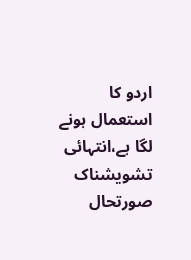اردو کا استعمال ہونے لگا ہے،انتہائی تشویشناک صورتحال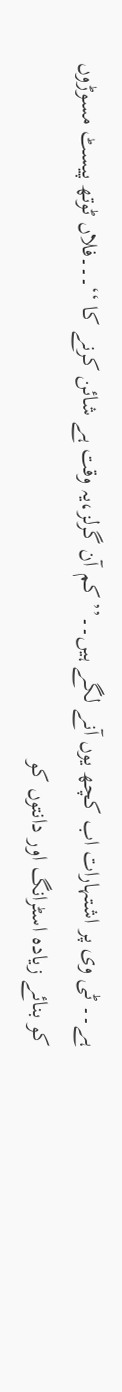ہے۔۔ ٹی وی پر اشتہارات اب کچھ یوں آنے لگے ہیں۔۔’’ کم آن گرلز،یہ وقت ہے شائن کرنے کا ‘‘۔۔۔فلاں ٹوتھ پیسٹ مسوڑوں کو بنائے زیادہ اسٹرانگ اور دانتوں کو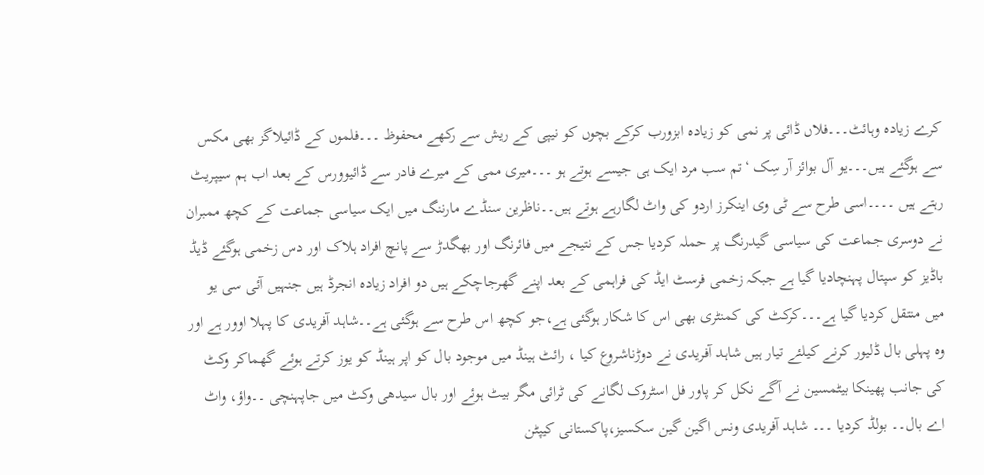کرے زیادہ وہائٹ۔۔۔فلاں ڈائی پر نمی کو زیادہ ابزورب کرکے بچوں کو نیپی کے ریش سے رکھے محفوظ ۔۔۔فلموں کے ڈائیلاگز بھی مکس سے ہوگئے ہیں۔۔۔یو آل بوائز آر سِک ‘تم سب مرد ایک ہی جیسے ہوتے ہو ۔۔۔میری ممی کے میرے فادر سے ڈائیوورس کے بعد اب ہم سیپریٹ رہتے ہیں ۔۔۔۔اسی طرح سے ٹی وی اینکرز اردو کی واٹ لگارہے ہوتے ہیں۔۔ناظرین سنڈے مارننگ میں ایک سیاسی جماعت کے کچھ ممبران نے دوسری جماعت کی سیاسی گیدرنگ پر حملہ کردیا جس کے نتیجے میں فائرنگ اور بھگدڑ سے پانچ افراد ہلاک اور دس زخمی ہوگئے ڈیڈ باڈیز کو سپتال پہنچادیا گیا ہے جبکہ زخمی فرسٹ ایڈ کی فراہمی کے بعد اپنے گھرجاچکے ہیں دو افراد زیادہ انجرڈ ہیں جنہیں آئی سی یو میں منتقل کردیا گیا ہے۔۔۔کرکٹ کی کمنٹری بھی اس کا شکار ہوگئی ہے،جو کچھ اس طرح سے ہوگئی ہے۔۔شاہد آفریدی کا پہلا اوور ہے اور وہ پہلی بال ڈلیور کرنے کیلئے تیار ہیں شاہد آفریدی نے دوڑناشروع کیا ، رائٹ ہینڈ میں موجود بال کو اپر ہینڈ کو یوز کرتے ہوئے گھماکر وکٹ کی جانب پھینکا بیٹمسین نے آگے نکل کر پاور فل اسٹروک لگانے کی ٹرائی مگر بیٹ ہوئے اور بال سیدھی وکٹ میں جاپہنچی ۔۔واؤ، واٹ اے بال۔۔ بولڈ کردیا ۔۔۔ شاہد آفریدی ونس اگین گین سکسیز،پاکستانی کیپٹن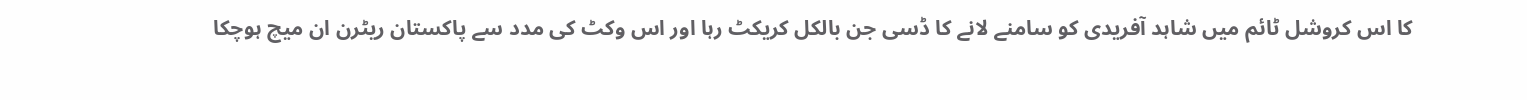کا اس کروشل ٹائم میں شاہد آفریدی کو سامنے لانے کا ڈسی جن بالکل کریکٹ رہا اور اس وکٹ کی مدد سے پاکستان ریٹرن ان میچ ہوچکا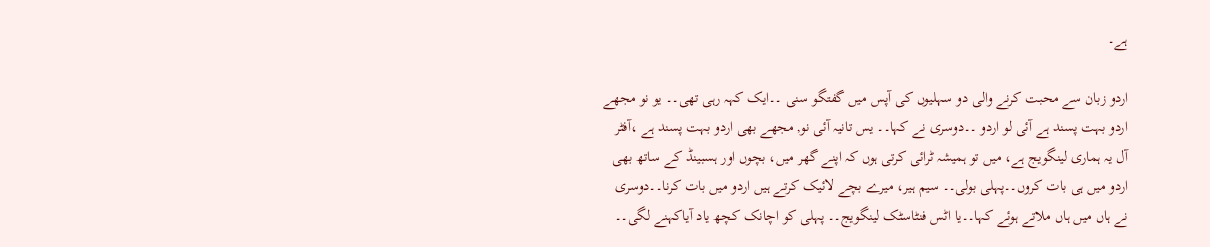ہے۔

اردو زبان سے محبت کرنے والی دو سہلیوں کی آپس میں گفتگو سنی ۔۔ایک کہہ رہی تھی۔۔ یو نو مجھے اردو بہت پسند ہے آئی لو اردو ۔۔دوسری نے کہا۔۔ یس تانیہ آئی نو, مجھے بھی اردو بہت پسند ہے ،آفٹر آل یہ ہماری لینگویج ہے، میں تو ہمیشہ ٹرائی کرتی ہوں کہ اپنے گھر میں، بچوں اور ہسبینڈ کے ساتھ بھی اردو میں ہی بات کروں۔۔پہلی بولی۔۔ سیم ہیر، میرے بچے لائیک کرتے ہیں اردو میں بات کرنا۔۔دوسری نے ہاں میں ہاں ملاتے ہوئے کہا۔۔یا اٹس فنٹاسٹک لینگویج۔۔ پہلی کو اچانک کچھ یاد آیاکہنے لگی۔۔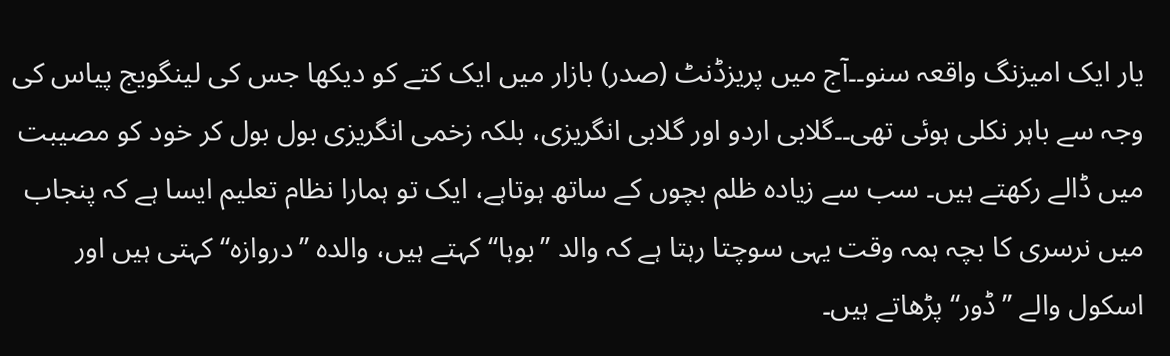یار ایک امیزنگ واقعہ سنو۔۔آج میں پریزڈنٹ (صدر) بازار میں ایک کتے کو دیکھا جس کی لینگویج پیاس کی وجہ سے باہر نکلی ہوئی تھی۔۔گلابی اردو اور گلابی انگریزی، بلکہ زخمی انگریزی بول بول کر خود کو مصیبت میں ڈالے رکھتے ہیں۔ سب سے زیادہ ظلم بچوں کے ساتھ ہوتاہے، ایک تو ہمارا نظام تعلیم ایسا ہے کہ پنجاب میں نرسری کا بچہ ہمہ وقت یہی سوچتا رہتا ہے کہ والد ’’بوہا‘‘ کہتے ہیں، والدہ ’’دروازہ‘‘ کہتی ہیں اور اسکول والے ’’ڈور‘‘ پڑھاتے ہیں۔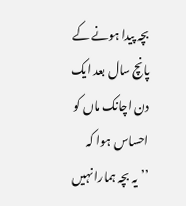بچہ پیدا ہونے کے پانچ سال بعد ایک دن اچانک ماں کو احساس ہوا کہ ’’یہ بچہ ہمارا نہیں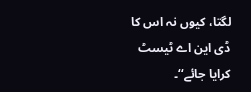لگتا، کیوں نہ اس کا ڈی این اے ٹیسٹ کرایا جائے‘‘۔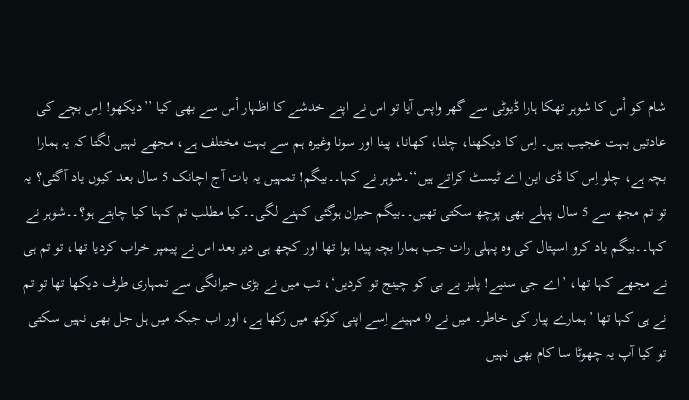شام کو اْس کا شوہر تھکا ہارا ڈیوٹی سے گھر واپس آیا تو اس نے اپنے خدشے کا اظہار اْس سے بھی کیا ’’دیکھو! اِس بچے کی عادتیں بہت عجیب ہیں۔ اِس کا دیکھنا، چلنا، کھانا، پینا اور سونا وغیرہ ہم سے بہت مختلف ہے، مجھے نہیں لگتا کہ یہ ہمارا بچہ ہے، چلو اِس کا ڈی این اے ٹیسٹ کراتے ہیں‘‘۔شوہر نے کہا۔۔بیگم! تمہیں یہ بات آج اچانک 5 سال بعد کیوں یاد آگئی؟ یہ تو تم مجھ سے 5 سال پہلے بھی پوچھ سکتی تھیں۔۔بیگم حیران ہوگئی کہنے لگی۔۔کیا مطلب تم کہنا کیا چاہتے ہو؟۔۔شوہر نے کہا۔۔بیگم یاد کرو اسپتال کی وہ پہلی رات جب ہمارا بچہ پیدا ہوا تھا اور کچھ ہی دیر بعد اس نے پیمپر خراب کردیا تھا، تو تم ہی نے مجھے کہا تھا، ’اے جی سنیے! پلیز بے بی کو چینج تو کردیں‘، تب میں نے بڑی حیرانگی سے تمہاری طرف دیکھا تھا تو تم نے ہی کہا تھا ’ہمارے پیار کی خاطر۔ میں نے 9 مہینے اِسے اپنی کوکھ میں رکھا ہے، اور اب جبکہ میں ہل جل بھی نہیں سکتی تو کیا آپ یہ چھوٹا سا کام بھی نہیں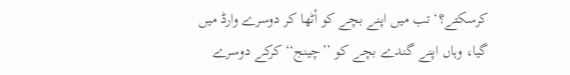کرسکتے؟‘ تب میں اپنے بچے کو اْٹھا کر دوسرے وارڈ میں گیا، وہاں اپنے گندے بچے کو ’’چینج‘‘ کرکے دوسرے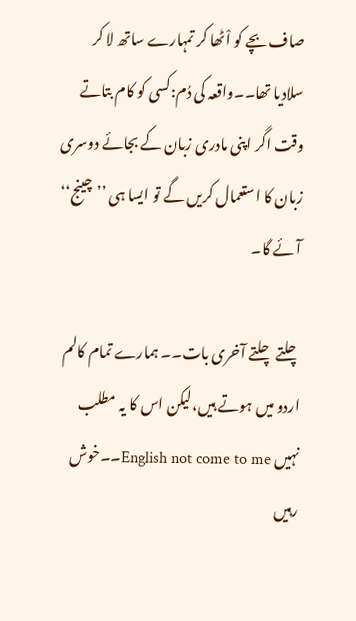صاف بچے کو اْٹھا کر تمہارے ساتھ لا کر سلادیا تھا۔۔واقعہ کی دُم:کسی کو کام بتاتے وقت اگر اپنی مادری زبان کے بجائے دوسری زبان کا استعمال کریں گے تو ایسا ہی ’’چینج‘‘ آئے گا۔

چلتے چلتے آخری بات۔۔ ہمارے تمام کالم اردو میں ہوتے ہیں،لیکن اس کا یہ مطلب نہیں English not come to me۔۔خوش رہیں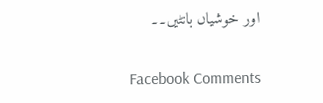اور خوشیاں بانٹیں۔۔

Facebook Comments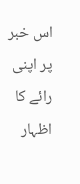اس خبر پر اپنی رائے کا اظہار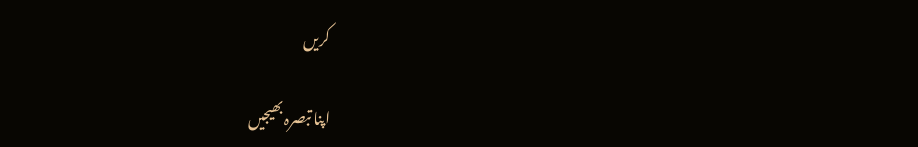کریں

اپنا تبصرہ بھیجیں